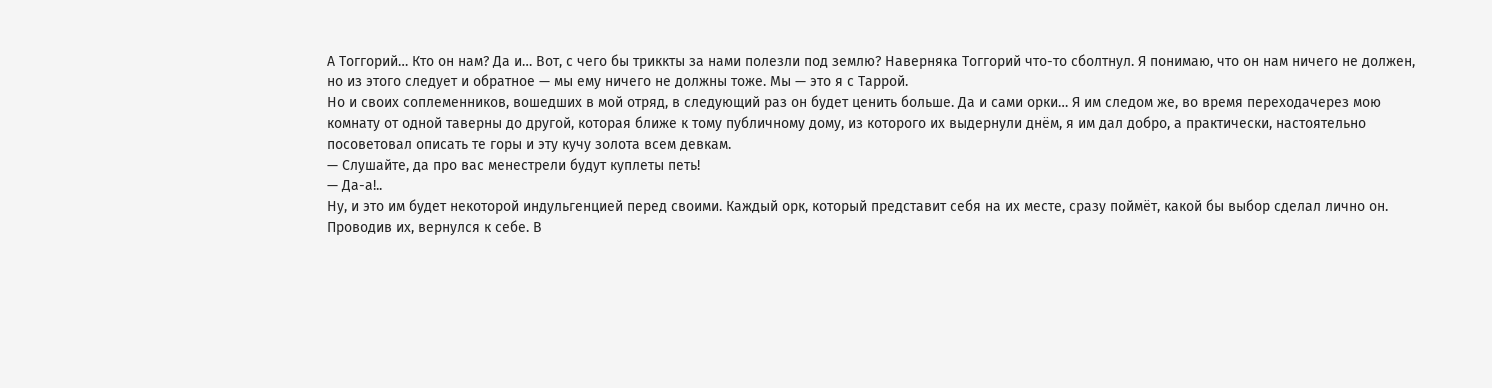А Тоггорий… Кто он нам? Да и… Вот, с чего бы триккты за нами полезли под землю? Наверняка Тоггорий что-то сболтнул. Я понимаю, что он нам ничего не должен, но из этого следует и обратное — мы ему ничего не должны тоже. Мы — это я с Таррой.
Но и своих соплеменников, вошедших в мой отряд, в следующий раз он будет ценить больше. Да и сами орки… Я им следом же, во время переходачерез мою комнату от одной таверны до другой, которая ближе к тому публичному дому, из которого их выдернули днём, я им дал добро, а практически, настоятельно посоветовал описать те горы и эту кучу золота всем девкам.
— Слушайте, да про вас менестрели будут куплеты петь!
— Да-а!..
Ну, и это им будет некоторой индульгенцией перед своими. Каждый орк, который представит себя на их месте, сразу поймёт, какой бы выбор сделал лично он.
Проводив их, вернулся к себе. В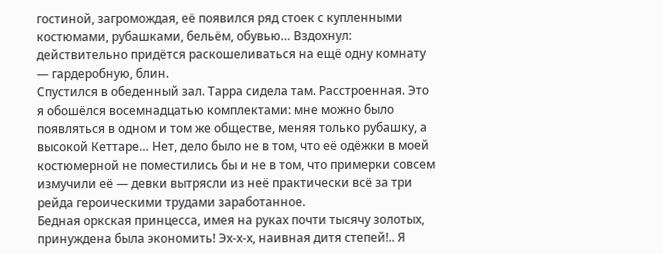гостиной, загромождая, её появился ряд стоек с купленными костюмами, рубашками, бельём, обувью… Вздохнул: действительно придётся раскошеливаться на ещё одну комнату — гардеробную, блин.
Спустился в обеденный зал. Тарра сидела там. Расстроенная. Это я обошёлся восемнадцатью комплектами: мне можно было появляться в одном и том же обществе, меняя только рубашку, а высокой Кеттаре… Нет, дело было не в том, что её одёжки в моей костюмерной не поместились бы и не в том, что примерки совсем измучили её — девки вытрясли из неё практически всё за три рейда героическими трудами заработанное.
Бедная оркская принцесса, имея на руках почти тысячу золотых, принуждена была экономить! Эх-х-х, наивная дитя степей!.. Я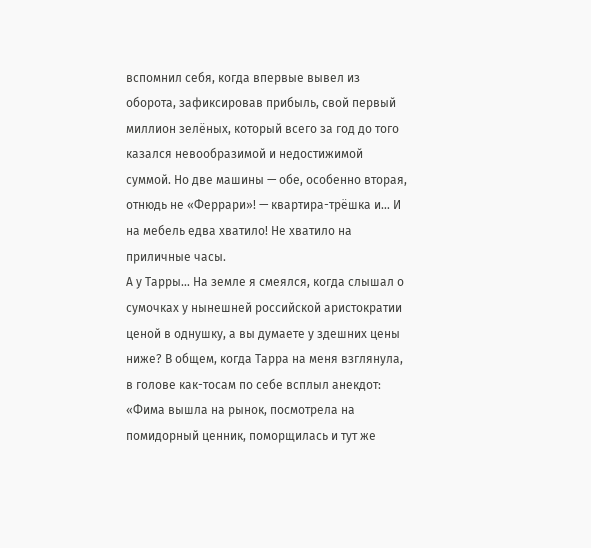вспомнил себя, когда впервые вывел из оборота, зафиксировав прибыль, свой первый миллион зелёных, который всего за год до того казался невообразимой и недостижимой суммой. Но две машины — обе, особенно вторая, отнюдь не «Феррари»! — квартира-трёшка и… И на мебель едва хватило! Не хватило на приличные часы.
А у Тарры… На земле я смеялся, когда слышал о сумочках у нынешней российской аристократии ценой в однушку, а вы думаете у здешних цены ниже? В общем, когда Тарра на меня взглянула, в голове как-тосам по себе всплыл анекдот: «Фима вышла на рынок, посмотрела на помидорный ценник, поморщилась и тут же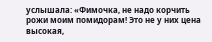услышала: «Фимочка, не надо корчить рожи моим помидорам! Это не у них цена высокая,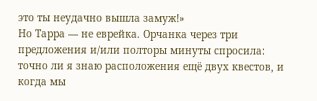это ты неудачно вышла замуж!»
Но Тарра — не еврейка. Орчанка через три предложения и/или полторы минуты спросила: точно ли я знаю расположения ещё двух квестов, и когда мы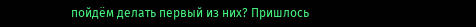пойдём делать первый из них? Пришлось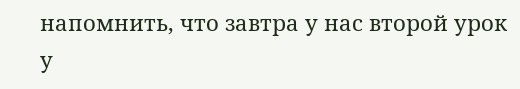напомнить, что завтра у нас второй урок у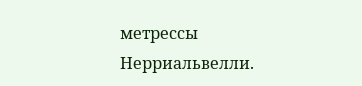метрессы Нерриальвелли.